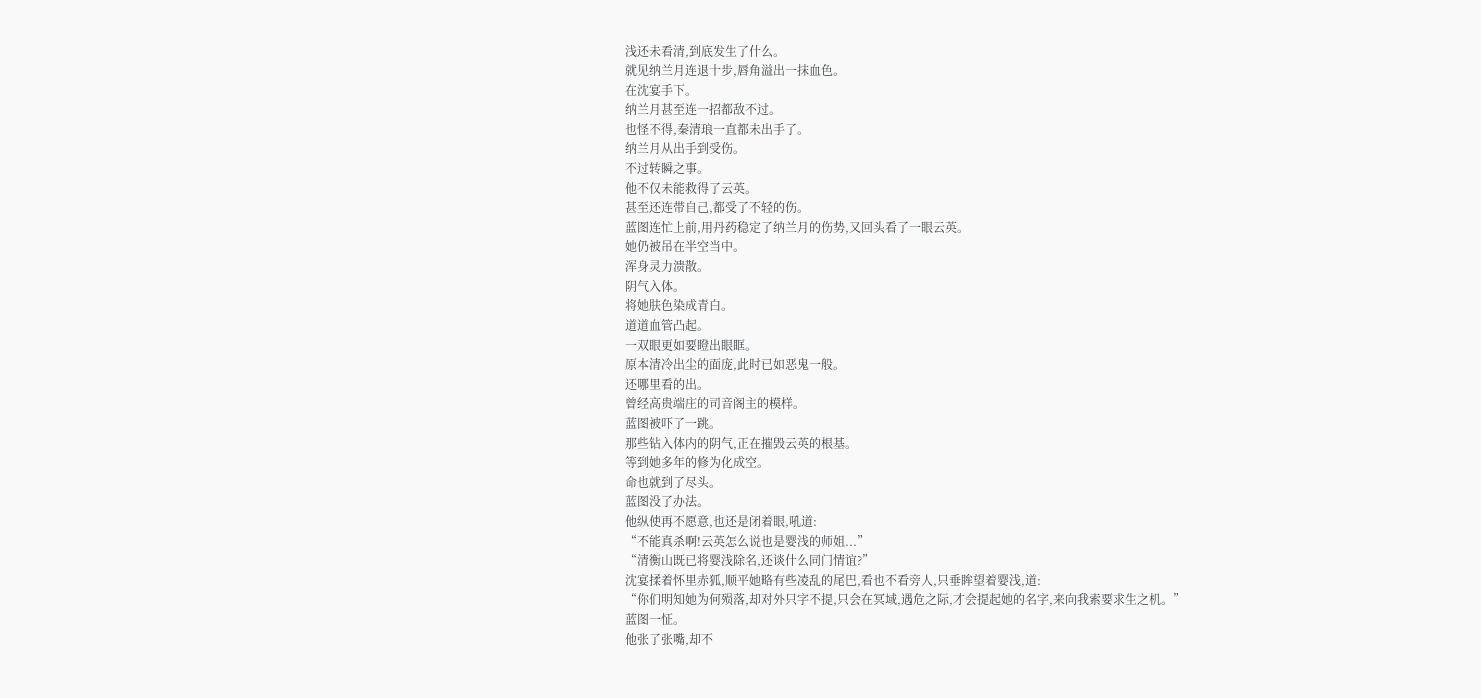浅还未看清,到底发生了什么。
就见纳兰月连退十步,唇角溢出一抹血色。
在沈宴手下。
纳兰月甚至连一招都敌不过。
也怪不得,秦清琅一直都未出手了。
纳兰月从出手到受伤。
不过转瞬之事。
他不仅未能救得了云英。
甚至还连带自己,都受了不轻的伤。
蓝图连忙上前,用丹药稳定了纳兰月的伤势,又回头看了一眼云英。
她仍被吊在半空当中。
浑身灵力溃散。
阴气入体。
将她肤色染成青白。
道道血管凸起。
一双眼更如要瞪出眼眶。
原本清冷出尘的面庞,此时已如恶鬼一般。
还哪里看的出。
曾经高贵端庄的司音阁主的模样。
蓝图被吓了一跳。
那些钻入体内的阴气,正在摧毁云英的根基。
等到她多年的修为化成空。
命也就到了尽头。
蓝图没了办法。
他纵使再不愿意,也还是闭着眼,吼道:
“不能真杀啊!云英怎么说也是婴浅的师姐...”
“清衡山既已将婴浅除名,还谈什么同门情谊?”
沈宴揉着怀里赤狐,顺平她略有些凌乱的尾巴,看也不看旁人,只垂眸望着婴浅,道:
“你们明知她为何殒落,却对外只字不提,只会在冥域,遇危之际,才会提起她的名字,来向我索要求生之机。”
蓝图一怔。
他张了张嘴,却不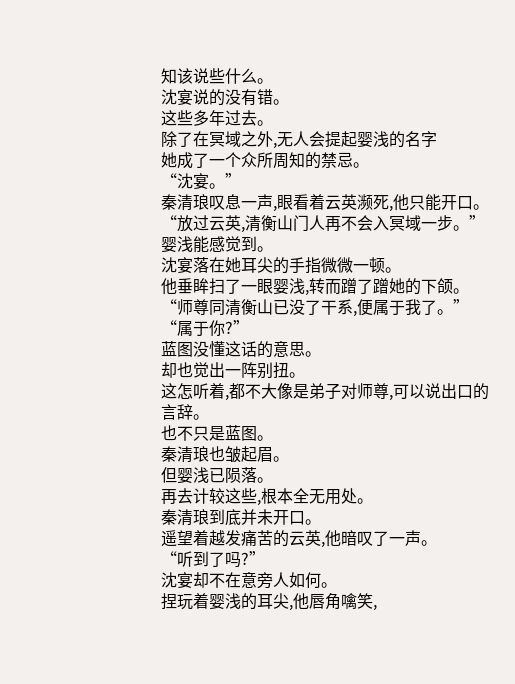知该说些什么。
沈宴说的没有错。
这些多年过去。
除了在冥域之外,无人会提起婴浅的名字
她成了一个众所周知的禁忌。
“沈宴。”
秦清琅叹息一声,眼看着云英濒死,他只能开口。
“放过云英,清衡山门人再不会入冥域一步。”
婴浅能感觉到。
沈宴落在她耳尖的手指微微一顿。
他垂眸扫了一眼婴浅,转而蹭了蹭她的下颌。
“师尊同清衡山已没了干系,便属于我了。”
“属于你?”
蓝图没懂这话的意思。
却也觉出一阵别扭。
这怎听着,都不大像是弟子对师尊,可以说出口的言辞。
也不只是蓝图。
秦清琅也皱起眉。
但婴浅已陨落。
再去计较这些,根本全无用处。
秦清琅到底并未开口。
遥望着越发痛苦的云英,他暗叹了一声。
“听到了吗?”
沈宴却不在意旁人如何。
捏玩着婴浅的耳尖,他唇角噙笑,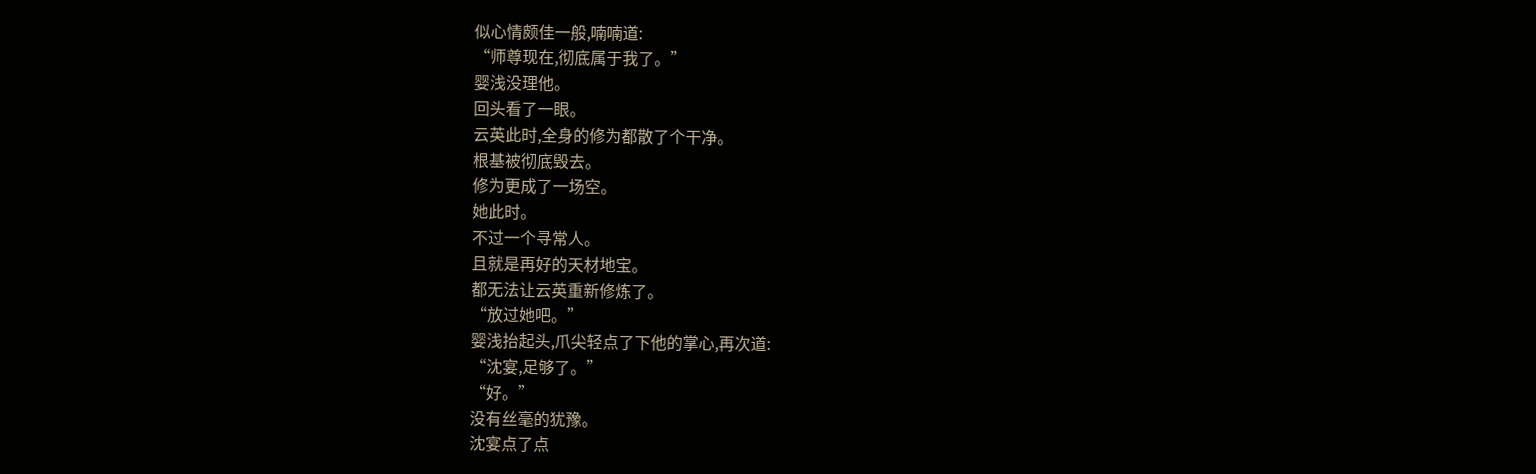似心情颇佳一般,喃喃道:
“师尊现在,彻底属于我了。”
婴浅没理他。
回头看了一眼。
云英此时,全身的修为都散了个干净。
根基被彻底毁去。
修为更成了一场空。
她此时。
不过一个寻常人。
且就是再好的天材地宝。
都无法让云英重新修炼了。
“放过她吧。”
婴浅抬起头,爪尖轻点了下他的掌心,再次道:
“沈宴,足够了。”
“好。”
没有丝毫的犹豫。
沈宴点了点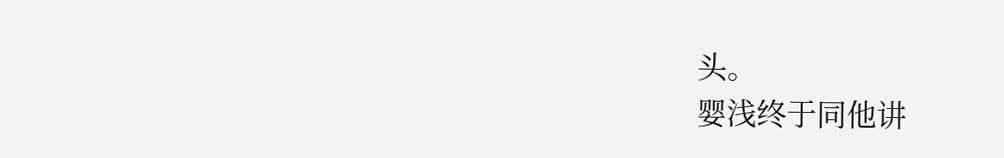头。
婴浅终于同他讲